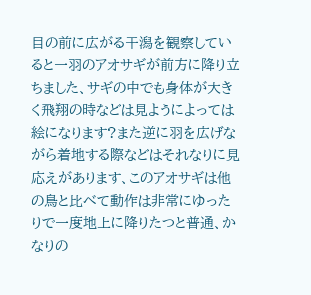目の前に広がる干潟を観察していると一羽のアオサギが前方に降り立ちました、サギの中でも身体が大きく飛翔の時などは見ようによっては絵になります?また逆に羽を広げながら着地する際などはそれなりに見応えがあります、このアオサギは他の鳥と比べて動作は非常にゆったりで一度地上に降りたつと普通、かなりの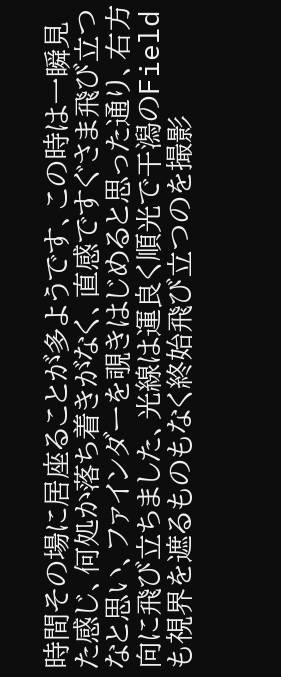時間その場に居座ることが多ようです、この時は一瞬見た感じ、何処か落ち着きがなく、直感ですぐさま飛び立つなと思い、ファインダーを覗きはじめると思った通り、右方向に飛び立ちました、光線は運良く順光で干潟のFieldも視界を遮るものもなく終始飛び立つのを撮影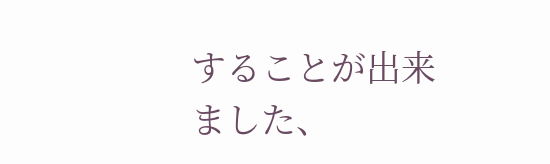することが出来ました、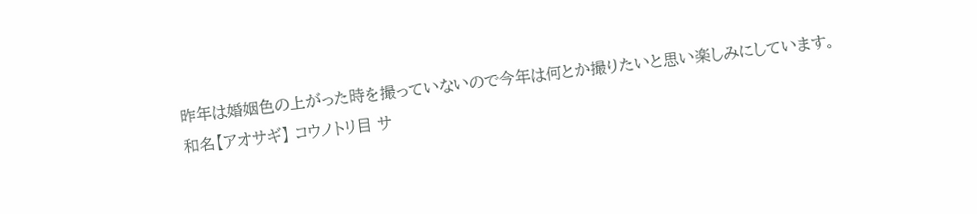昨年は婚姻色の上がった時を撮っていないので今年は何とか撮りたいと思い楽しみにしています。
和名【アオサギ】 コウノトリ目 サ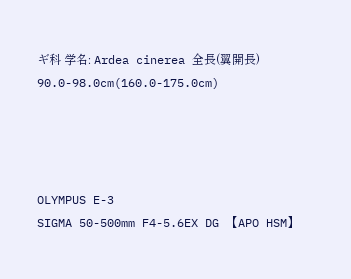ギ科 学名: Ardea cinerea 全長(翼開長) 90.0-98.0cm(160.0-175.0cm)




OLYMPUS E-3
SIGMA 50-500mm F4-5.6EX DG 【APO HSM】